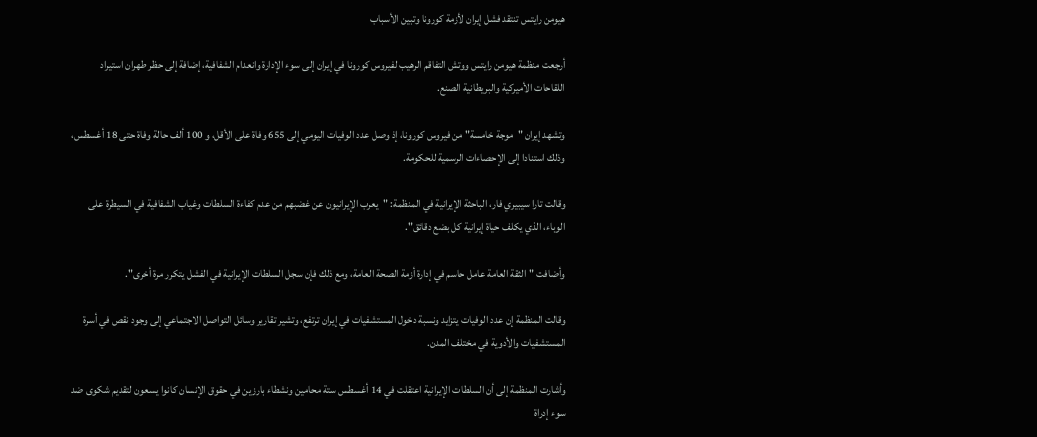هيومن رايتس تنتقد فشل إيران لأزمة كورونا وتبين الأسباب

أرجعت منظمة هيومن رايتس ووتش التفاقم الرهيب لفيروس كورونا في إيران إلى سوء الإدارة وانعدام الشفافية، إضافة إلى حظر طهران استيراد اللقاحات الأميركية والبريطانية الصنع.

وتشهد إيران "موجة خامسة" من فيروس كورونا، إذ وصل عدد الوفيات اليومي إلى 655 وفاة على الأقل، و 100 ألف حالة وفاة حتى 18 أغسطس، وذلك استنادا إلى الإحصاءات الرسمية للحكومة.

وقالت تارا سيبيري فار، الباحثة الإيرانية في المنظمة: "يعرب الإيرانيون عن غضبهم من عدم كفاءة السلطات وغياب الشفافية في السيطرة على الوباء، الذي يكلف حياة إيرانية كل بضع دقائق".

وأضافت "الثقة العامة عامل حاسم في إدارة أزمة الصحة العامة، ومع ذلك فإن سجل السلطات الإيرانية في الفشل يتكرر مرة أخرى".

وقالت المنظمة إن عدد الوفيات يتزايد ونسبة دخول المستشفيات في إيران ترتفع، وتشير تقارير وسائل التواصل الاجتماعي إلى وجود نقص في أسرة المستشفيات والأدوية في مختلف المدن.

وأشارت المنظمة إلى أن السلطات الإيرانية اعتقلت في 14 أغسطس ستة محامين ونشطاء بارزين في حقوق الإنسان كانوا يسعون لتقديم شكوى ضد سوء إدراة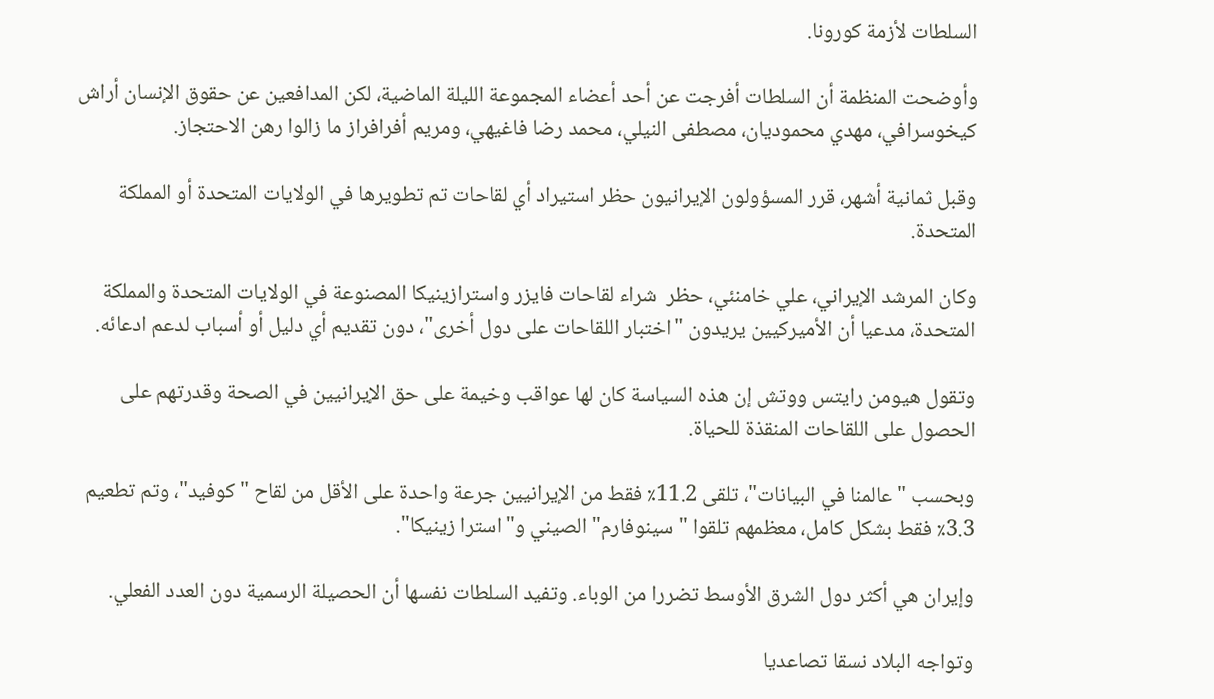السلطات لأزمة كورونا.

وأوضحت المنظمة أن السلطات أفرجت عن أحد أعضاء المجموعة الليلة الماضية، لكن المدافعين عن حقوق الإنسان أراش كيخوسرافي، مهدي محموديان، مصطفى النيلي، محمد رضا فاغيهي، ومريم أفرافراز ما زالوا رهن الاحتجاز.

وقبل ثمانية أشهر، قرر المسؤولون الإيرانيون حظر استيراد أي لقاحات تم تطويرها في الولايات المتحدة أو المملكة المتحدة.

وكان المرشد الإيراني، علي خامنئي، حظر  شراء لقاحات فايزر واسترازينيكا المصنوعة في الولايات المتحدة والمملكة المتحدة، مدعيا أن الأميركيين يريدون "اختبار اللقاحات على دول أخرى"، دون تقديم أي دليل أو أسباب لدعم ادعائه.

وتقول هيومن رايتس ووتش إن هذه السياسة كان لها عواقب وخيمة على حق الإيرانيين في الصحة وقدرتهم على الحصول على اللقاحات المنقذة للحياة.

وبحسب "عالمنا في البيانات"، تلقى 11.2٪ فقط من الإيرانيين جرعة واحدة على الأقل من لقاح "كوفيد"، وتم تطعيم 3.3٪ فقط بشكل كامل، معظمهم تلقوا "سينوفارم" الصيني و"استرا زينيكا".

وإيران هي أكثر دول الشرق الأوسط تضررا من الوباء. وتفيد السلطات نفسها أن الحصيلة الرسمية دون العدد الفعلي.

وتواجه البلاد نسقا تصاعديا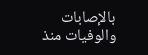بالإصابات والوفيات منذ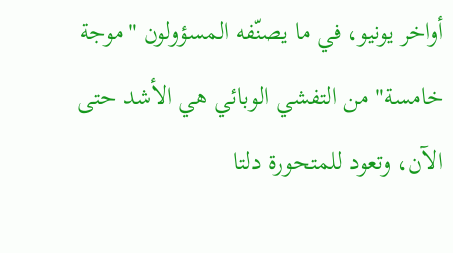أواخر يونيو، في ما يصنّفه المسؤولون "موجة خامسة" من التفشي الوبائي هي الأشد حتى الآن، وتعود للمتحورة دلتا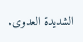الشديدة العدوى.